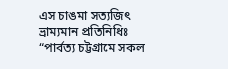এস চাঙমা সত্যজিৎ
ভ্রাম্যমান প্রতিনিধিঃ
“পার্বত্য চট্টগ্রামে সকল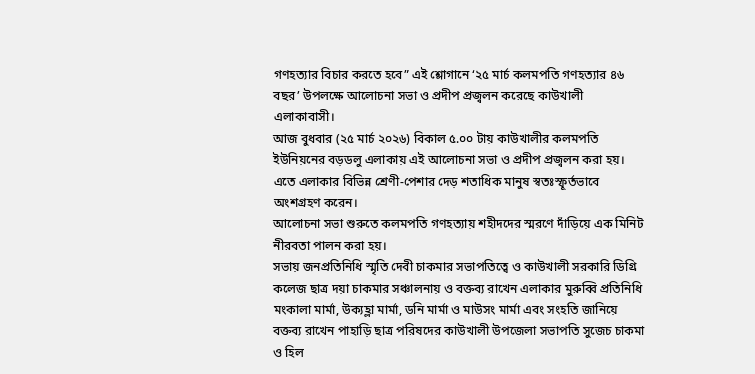গণহত্যার বিচার করতে হবে” এই শ্লোগানে ‘২৫ মার্চ কলমপতি গণহত্যার ৪৬ বছর’ উপলক্ষে আলোচনা সভা ও প্রদীপ প্রজ্বলন করেছে কাউখালী এলাকাবাসী।
আজ বুধবার (২৫ মার্চ ২০২৬) বিকাল ৫.০০ টায় কাউখালীর কলমপতি ইউনিয়নের বড়ডলু এলাকায় এই আলোচনা সভা ও প্রদীপ প্রজ্বলন করা হয়। এতে এলাকার বিভিন্ন শ্রেণী-পেশার দেড় শতাধিক মানুষ স্বতঃস্ফূর্তভাবে অংশগ্রহণ করেন।
আলোচনা সভা শুরুতে কলমপতি গণহত্যায় শহীদদের স্মরণে দাঁড়িয়ে এক মিনিট নীরবতা পালন করা হয়।
সভায় জনপ্রতিনিধি স্মৃতি দেবী চাকমার সভাপতিত্বে ও কাউখালী সরকারি ডিগ্রি কলেজ ছাত্র দয়া চাকমার সঞ্চালনায় ও বক্তব্য রাখেন এলাকার মুরুব্বি প্রতিনিধি মংকালা মার্মা, উক্যহ্লা মার্মা, ডনি মার্মা ও মাউসং মার্মা এবং সংহতি জানিয়ে বক্তব্য রাখেন পাহাড়ি ছাত্র পরিষদের কাউখালী উপজেলা সভাপতি সুজেচ চাকমা ও হিল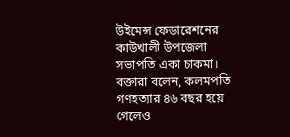উইমেন্স ফেডারেশনের কাউখালী উপজেলা সভাপতি একা চাকমা।
বক্তারা বলেন, কলমপতি গণহত্যার ৪৬ বছর হয়ে গেলেও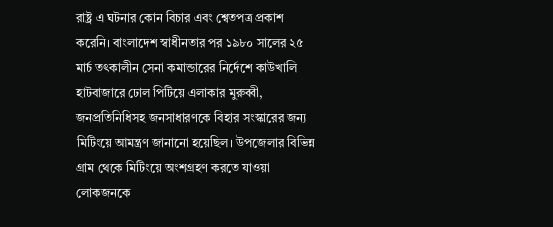রাষ্ট্র এ ঘটনার কোন বিচার এবং শ্বেতপত্র প্রকাশ করেনি। বাংলাদেশ স্বাধীনতার পর ১৯৮০ সালের ২৫ মার্চ তৎকালীন সেনা কমান্ডারের নির্দেশে কাউখালি হাটবাজারে ঢোল পিটিয়ে এলাকার মুরুব্বী, জনপ্রতিনিধিসহ জনসাধারণকে বিহার সংস্কারের জন্য মিটিংয়ে আমন্ত্রণ জানানো হয়েছিল। উপজেলার বিভিন্ন গ্রাম থেকে মিটিংয়ে অংশগ্রহণ করতে যাওয়া লোকজনকে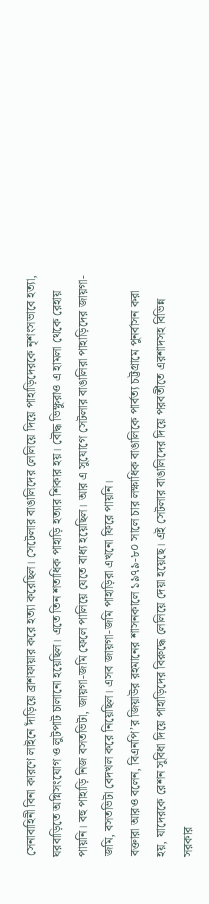সেনাবাহিনী বিনা কারণে লাইনে দাঁড়িয়ে ব্রাশফায়ার করে হত্যা করেছিল। সেটেলার বাঙালিদের লেলিয়ে দিয়ে পাহাড়িদেরকে নৃশংসভাবে হত্যা, ঘরবাড়িতে অগ্নিসংযোগ ও লুটপাট চালানো হয়েছিল। এতে তিন শতাধিক পাহাড়ি হত্যার শিকার হয়। বৌদ্ধ ভিক্ষুরাও এ হামলা থেকে রেহায় পায়নি। বহু পাহাড়ি নিজ বসতভিটা, জায়গা-জমি ফেলে পালিয়ে যেতে বাধ্য হয়েছিল। আর এ সুযোগে সেটলার বাঙালিরা পাহাড়িদের জায়গা-জমি, বসতভিটা বেদখল করে নিয়েছিল। এসব জায়গা-জমি পাহাড়িরা এখনো ফিরে পায়নি।
বক্তারা আরও বলেন, বিএনপি’র জিয়াউর রহমানের শাসনকালে ১৯৭৯-৮০ সালে চার লক্ষাধিক বাঙালিকে পার্বত্য চট্টগ্রামে পুনর্বাসন করা হয়, যাদেরকে রেশন সুবিধা দিয়ে পাহাড়িদের বিরুদ্ধে লেলিয়ে দেয়া হয়েছে। এই সেটলার বাঙালিদের দিয়ে পরবর্তীতে এরশাদসহ বিভিন্ন সরকার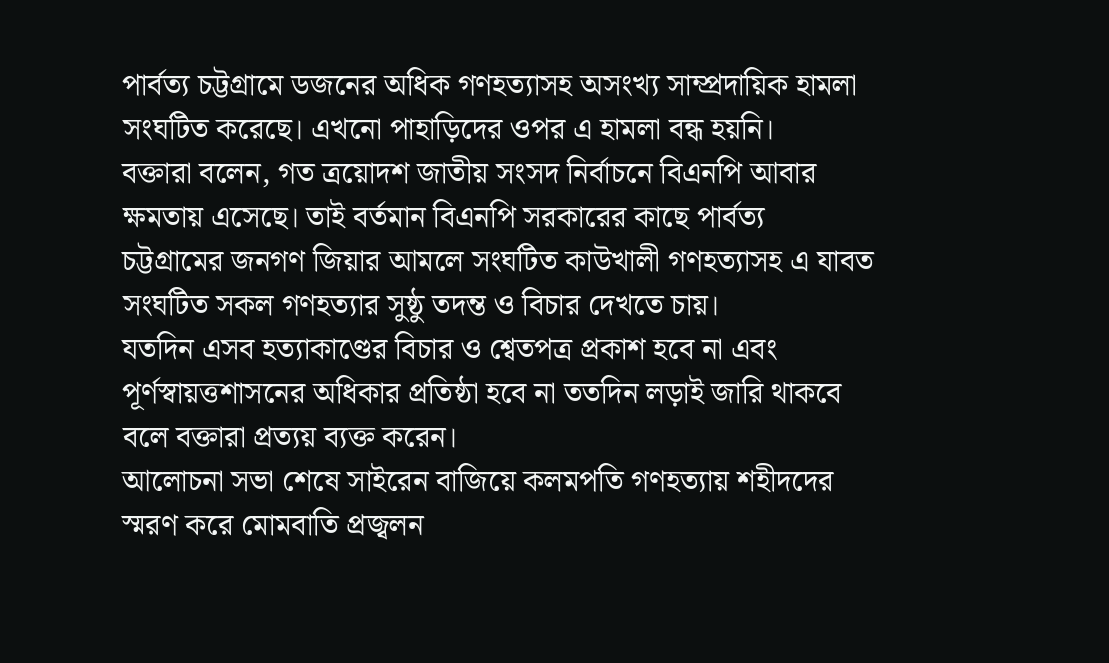পার্বত্য চট্টগ্রামে ডজনের অধিক গণহত্যাসহ অসংখ্য সাম্প্রদায়িক হামলা সংঘটিত করেছে। এখনো পাহাড়িদের ওপর এ হামলা বন্ধ হয়নি।
বক্তারা বলেন, গত ত্রয়োদশ জাতীয় সংসদ নির্বাচনে বিএনপি আবার ক্ষমতায় এসেছে। তাই বর্তমান বিএনপি সরকারের কাছে পার্বত্য চট্টগ্রামের জনগণ জিয়ার আমলে সংঘটিত কাউখালী গণহত্যাসহ এ যাবত সংঘটিত সকল গণহত্যার সুষ্ঠু তদন্ত ও বিচার দেখতে চায়।
যতদিন এসব হত্যাকাণ্ডের বিচার ও শ্বেতপত্র প্রকাশ হবে না এবং পূর্ণস্বায়ত্তশাসনের অধিকার প্রতিষ্ঠা হবে না ততদিন লড়াই জারি থাকবে বলে বক্তারা প্রত্যয় ব্যক্ত করেন।
আলোচনা সভা শেষে সাইরেন বাজিয়ে কলমপতি গণহত্যায় শহীদদের স্মরণ করে মোমবাতি প্রজ্বলন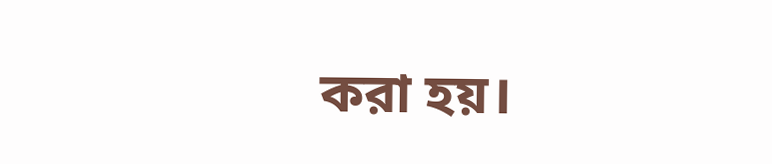করা হয়।